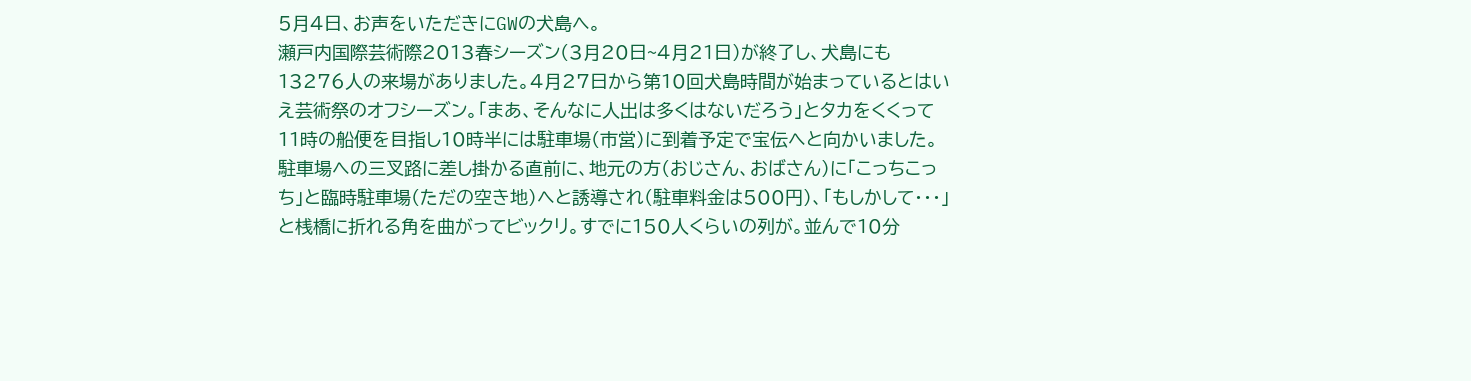5月4日、お声をいただきにGWの犬島へ。
瀬戸内国際芸術際2013春シーズン(3月20日~4月21日)が終了し、犬島にも13276人の来場がありました。4月27日から第10回犬島時間が始まっているとはいえ芸術祭のオフシーズン。「まあ、そんなに人出は多くはないだろう」とタカをくくって11時の船便を目指し10時半には駐車場(市営)に到着予定で宝伝へと向かいました。
駐車場への三叉路に差し掛かる直前に、地元の方(おじさん、おばさん)に「こっちこっち」と臨時駐車場(ただの空き地)へと誘導され(駐車料金は500円)、「もしかして・・・」と桟橋に折れる角を曲がってビックリ。すでに150人くらいの列が。並んで10分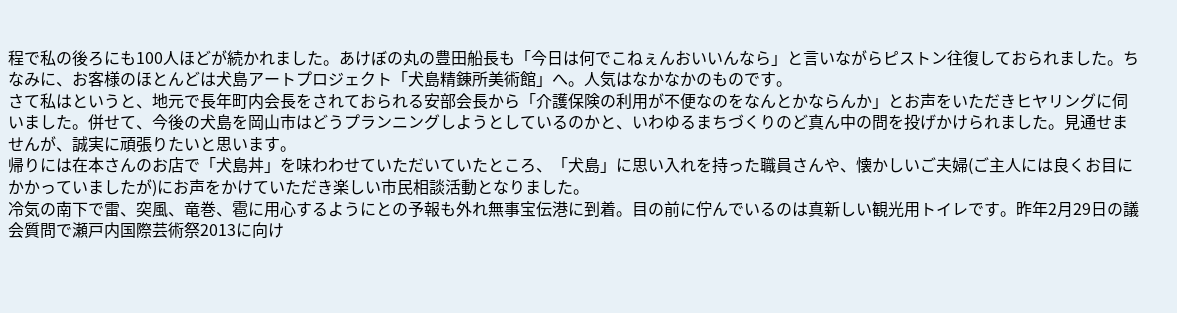程で私の後ろにも100人ほどが続かれました。あけぼの丸の豊田船長も「今日は何でこねぇんおいいんなら」と言いながらピストン往復しておられました。ちなみに、お客様のほとんどは犬島アートプロジェクト「犬島精錬所美術館」へ。人気はなかなかのものです。
さて私はというと、地元で長年町内会長をされておられる安部会長から「介護保険の利用が不便なのをなんとかならんか」とお声をいただきヒヤリングに伺いました。併せて、今後の犬島を岡山市はどうプランニングしようとしているのかと、いわゆるまちづくりのど真ん中の問を投げかけられました。見通せませんが、誠実に頑張りたいと思います。
帰りには在本さんのお店で「犬島丼」を味わわせていただいていたところ、「犬島」に思い入れを持った職員さんや、懐かしいご夫婦(ご主人には良くお目にかかっていましたが)にお声をかけていただき楽しい市民相談活動となりました。
冷気の南下で雷、突風、竜巻、雹に用心するようにとの予報も外れ無事宝伝港に到着。目の前に佇んでいるのは真新しい観光用トイレです。昨年2月29日の議会質問で瀬戸内国際芸術祭2013に向け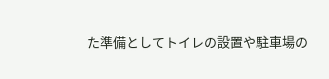た準備としてトイレの設置や駐車場の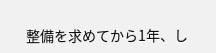整備を求めてから1年、し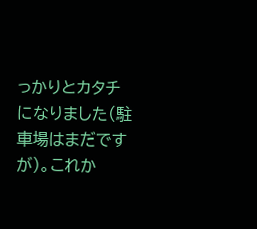っかりとカタチになりました(駐車場はまだですが)。これか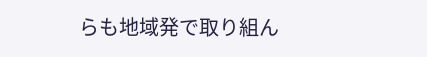らも地域発で取り組ん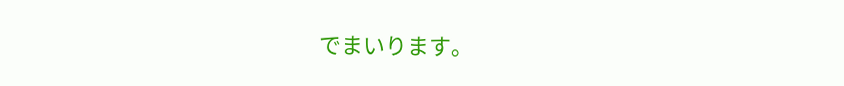でまいります。